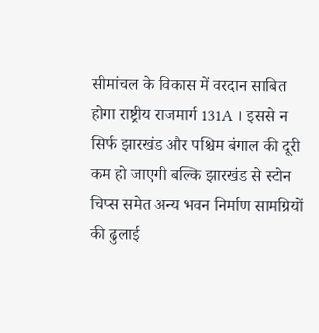सीमांचल के विकास में वरदान साबित होगा राष्ट्रीय राजमार्ग 131A । इससे न सिर्फ झारखंड और पश्चिम बंगाल की दूरी कम हो जाएगी बल्कि झारखंड से स्टोन चिप्स समेत अन्य भवन निर्माण सामग्रियों की ढुलाई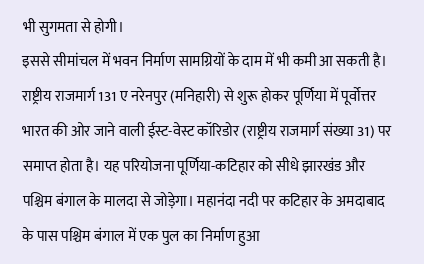भी सुगमता से होगी।
इससे सीमांचल में भवन निर्माण सामग्रियों के दाम में भी कमी आ सकती है। राष्ट्रीय राजमार्ग 131 ए नरेनपुर (मनिहारी) से शुरू होकर पूर्णिया में पूर्वोत्तर भारत की ओर जाने वाली ईस्ट-वेस्ट कॉरिडोर (राष्ट्रीय राजमार्ग संख्या 31) पर समाप्त होता है। यह परियोजना पूर्णिया-कटिहार को सीधे झारखंड और पश्चिम बंगाल के मालदा से जोड़ेगा। महानंदा नदी पर कटिहार के अमदाबाद के पास पश्चिम बंगाल में एक पुल का निर्माण हुआ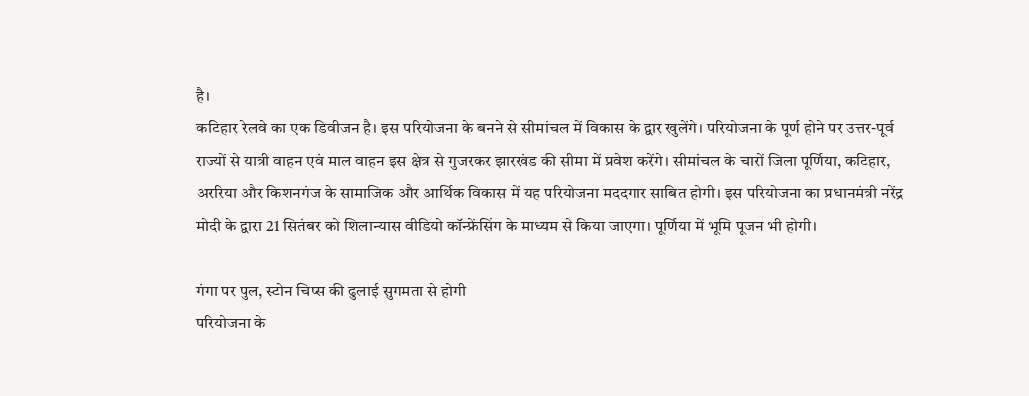है।
कटिहार रेलवे का एक डिवीजन है। इस परियोजना के बनने से सीमांचल में विकास के द्वार खुलेंगे। परियोजना के पूर्ण होने पर उत्तर-पूर्व राज्यों से यात्री वाहन एवं माल वाहन इस क्षेत्र से गुजरकर झारखंड की सीमा में प्रवेश करेंगे। सीमांचल के चारों जिला पूर्णिया, कटिहार, अररिया और किशनगंज के सामाजिक और आर्थिक विकास में यह परियोजना मददगार साबित होगी। इस परियोजना का प्रधानमंत्री नरेंद्र मोदी के द्वारा 21 सितंबर को शिलान्यास वीडियो कॉन्फ्रेंसिंग के माध्यम से किया जाएगा। पूर्णिया में भूमि पूजन भी होगी।

गंगा पर पुल, स्टोन चिप्स की ढुलाई सुगमता से होगी
परियोजना के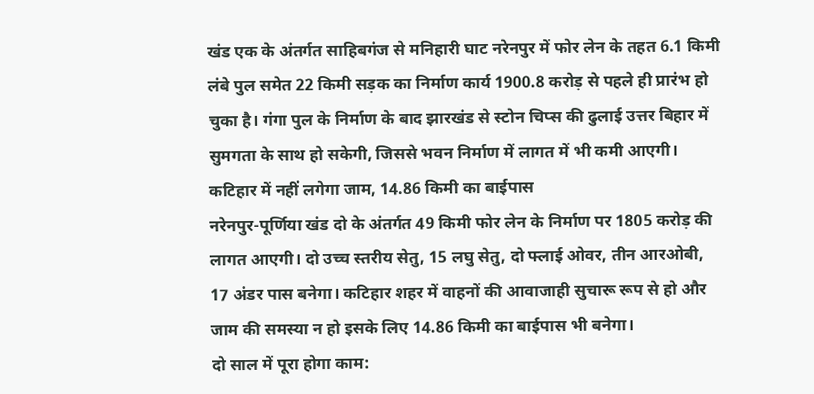खंड एक के अंतर्गत साहिबगंज से मनिहारी घाट नरेनपुर में फोर लेन के तहत 6.1 किमी लंबे पुल समेत 22 किमी सड़क का निर्माण कार्य 1900.8 करोड़ से पहले ही प्रारंभ हो चुका है। गंगा पुल के निर्माण के बाद झारखंड से स्टोन चिप्स की ढुलाई उत्तर बिहार में सुमगता के साथ हो सकेगी, जिससे भवन निर्माण में लागत में भी कमी आएगी।
कटिहार में नहीं लगेगा जाम, 14.86 किमी का बाईपास
नरेनपुर-पूर्णिया खंड दो के अंतर्गत 49 किमी फोर लेन के निर्माण पर 1805 करोड़ की लागत आएगी। दो उच्च स्तरीय सेतु, 15 लघु सेतु, दो फ्लाई ओवर, तीन आरओबी, 17 अंडर पास बनेगा। कटिहार शहर में वाहनों की आवाजाही सुचारू रूप से हो और जाम की समस्या न हो इसके लिए 14.86 किमी का बाईपास भी बनेगा।
दो साल में पूरा होगा काम: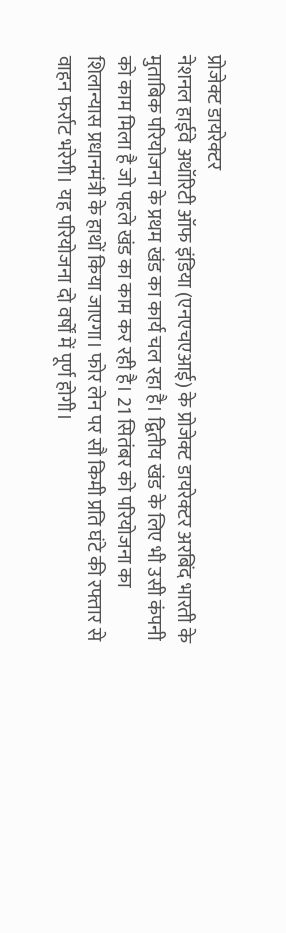प्रोजेक्ट डायरेक्टर
नेशनल हाईवे अथॉरिटी ऑफ इंडिया (एनएचएआई) के प्रोजेक्ट डायरेक्टर अरबिंद भारती के मुताबिक परियोजना के प्रथम खंड का कार्य चल रहा है। द्वितीय खंड के लिए भी उसी कंपनी को काम मिला है जो पहले खंड का काम कर रही है। 21 सितंबर को परियोजना का शिलान्यास प्रधानमंत्री के हाथों किया जाएगा। फोर लेन पर सौ किमी प्रति घंटे की रफ्तार से वाहन फर्राट भरेगी। यह परियोजना दो वर्षों में पूर्ण होगी।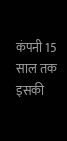कंपनी 15 साल तक इसकी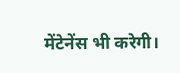मेंटेनेंस भी करेगी।